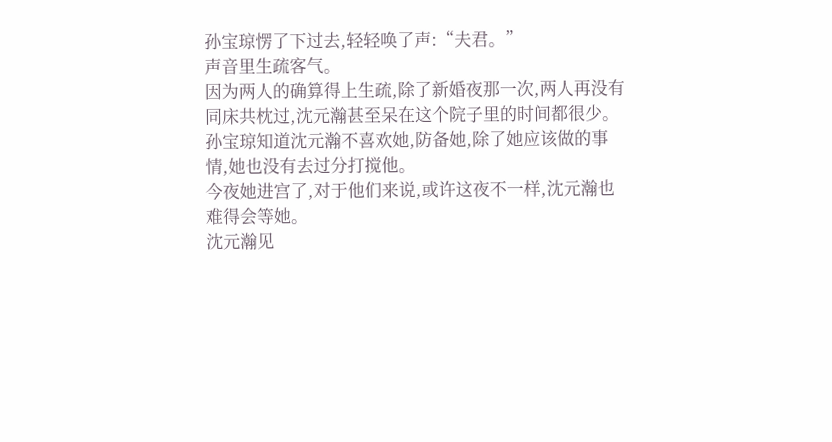孙宝琼愣了下过去,轻轻唤了声:“夫君。”
声音里生疏客气。
因为两人的确算得上生疏,除了新婚夜那一次,两人再没有同床共枕过,沈元瀚甚至呆在这个院子里的时间都很少。
孙宝琼知道沈元瀚不喜欢她,防备她,除了她应该做的事情,她也没有去过分打搅他。
今夜她进宫了,对于他们来说,或许这夜不一样,沈元瀚也难得会等她。
沈元瀚见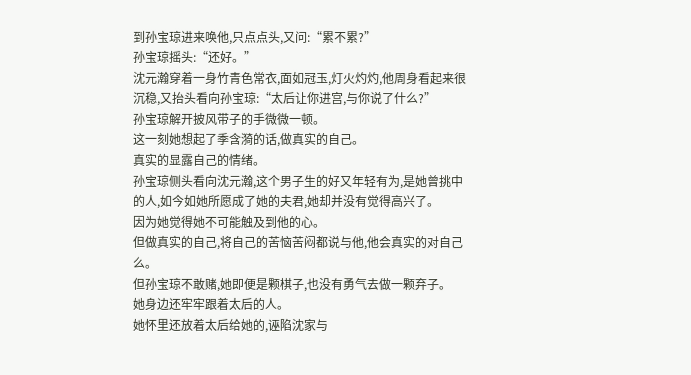到孙宝琼进来唤他,只点点头,又问:“累不累?”
孙宝琼摇头:“还好。”
沈元瀚穿着一身竹青色常衣,面如冠玉,灯火灼灼,他周身看起来很沉稳,又抬头看向孙宝琼:“太后让你进宫,与你说了什么?”
孙宝琼解开披风带子的手微微一顿。
这一刻她想起了季含漪的话,做真实的自己。
真实的显露自己的情绪。
孙宝琼侧头看向沈元瀚,这个男子生的好又年轻有为,是她曾挑中的人,如今如她所愿成了她的夫君,她却并没有觉得高兴了。
因为她觉得她不可能触及到他的心。
但做真实的自己,将自己的苦恼苦闷都说与他,他会真实的对自己么。
但孙宝琼不敢赌,她即便是颗棋子,也没有勇气去做一颗弃子。
她身边还牢牢跟着太后的人。
她怀里还放着太后给她的,诬陷沈家与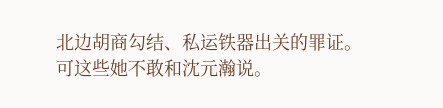北边胡商勾结、私运铁器出关的罪证。
可这些她不敢和沈元瀚说。